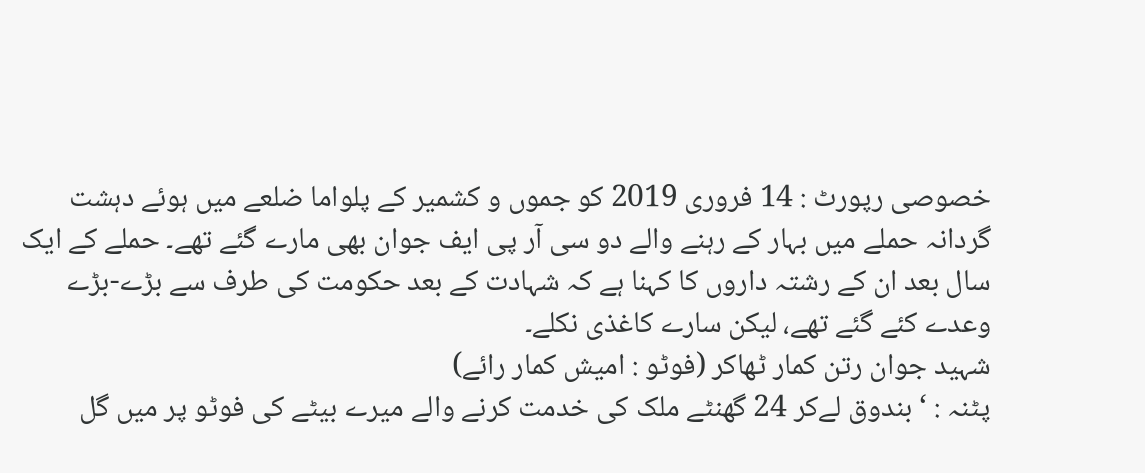خصوصی رپورٹ : 14 فروری 2019 کو جموں و کشمیر کے پلواما ضلعے میں ہوئے دہشت گردانہ حملے میں بہار کے رہنے والے دو سی آر پی ایف جوان بھی مارے گئے تھے۔ حملے کے ایک سال بعد ان کے رشتہ داروں کا کہنا ہے کہ شہادت کے بعد حکومت کی طرف سے بڑے-بڑے وعدے کئے گئے تھے، لیکن سارے کاغذی نکلے۔
شہید جوان رتن کمار ٹھاکر (فوٹو : امیش کمار رائے)
پٹنہ : ‘ بندوق لےکر 24 گھنٹے ملک کی خدمت کرنے والے میرے بیٹے کی فوٹو پر میں گل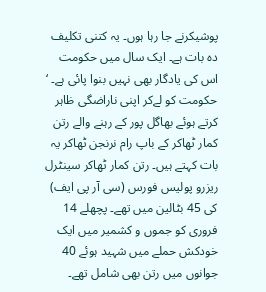پوشیکرنے جا رہا ہوں۔ یہ کتنی تکلیف دہ بات ہے۔ ایک سال میں حکومت اس کی یادگار بھی نہیں بنوا پائی ہے۔ ‘ حکومت کو لےکر اپنی ناراضگی ظاہر کرتے ہوئے بھاگل پور کے رہنے والے رتن کمار ٹھاکر کے باپ رام نرنجن ٹھاکر یہ بات کہتے ہیں۔ رتن کمار ٹھاکر سینٹرل ریزرو پولیس فورس (سی آر پی ایف) کی 45 بٹالین میں تھے۔ پچھلے 14 فروری کو جموں و کشمیر میں ایک خودکش حملے میں شہید ہوئے 40 جوانوں میں رتن بھی شامل تھے۔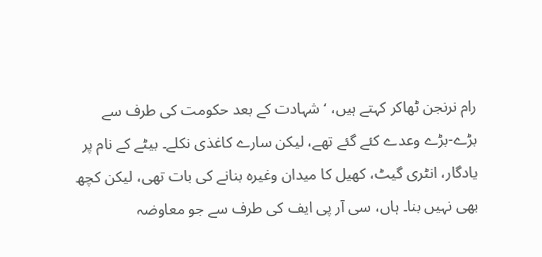رام نرنجن ٹھاکر کہتے ہیں، ‘ شہادت کے بعد حکومت کی طرف سے بڑے-بڑے وعدے کئے گئے تھے، لیکن سارے کاغذی نکلے۔ بیٹے کے نام پر یادگار، انٹری گیٹ، کھیل کا میدان وغیرہ بنانے کی بات تھی، لیکن کچھ بھی نہیں بنا۔ ہاں، سی آر پی ایف کی طرف سے جو معاوضہ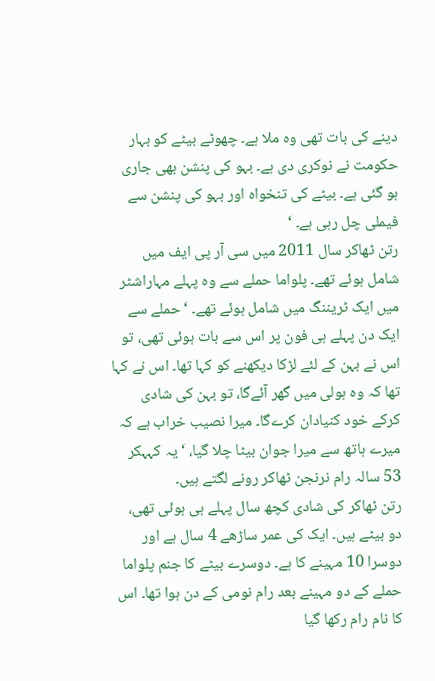دینے کی بات تھی وہ ملا ہے۔ چھوٹے بیٹے کو بہار حکومت نے نوکری دی ہے۔ بہو کی پنشن بھی جاری ہو گئی ہے۔ بیٹے کی تنخواہ اور بہو کی پنشن سے فیملی چل رہی ہے۔ ‘
رتن ٹھاکر سال 2011 میں سی آر پی ایف میں شامل ہوئے تھے۔ پلواما حملے سے وہ پہلے مہاراشٹر میں ایک ٹریننگ میں شامل ہوئے تھے۔ ‘ حملے سے ایک دن پہلے ہی فون پر اس سے بات ہوئی تھی، تو اس نے بہن کے لئے لڑکا دیکھنے کو کہا تھا۔ اس نے کہا تھا کہ وہ ہولی میں گھر آئےگا، تو بہن کی شادی کرکے خود کنیادان کرےگا۔ میرا نصیب خراب ہے کہ میرے ہاتھ سے میرا جوان بیٹا چلا گیا، ‘ یہ کہہکر 53 سالہ رام نرنجن ٹھاکر رونے لگتے ہیں۔
رتن ٹھاکر کی شادی کچھ سال پہلے ہی ہوئی تھی، دو بیٹے ہیں۔ ایک کی عمر ساڑھے 4 سال ہے اور دوسرا 10 مہینے کا ہے۔ دوسرے بیٹے کا جنم پلواما حملے کے دو مہینے بعد رام نومی کے دن ہوا تھا۔ اس کا نام رام رکھا گیا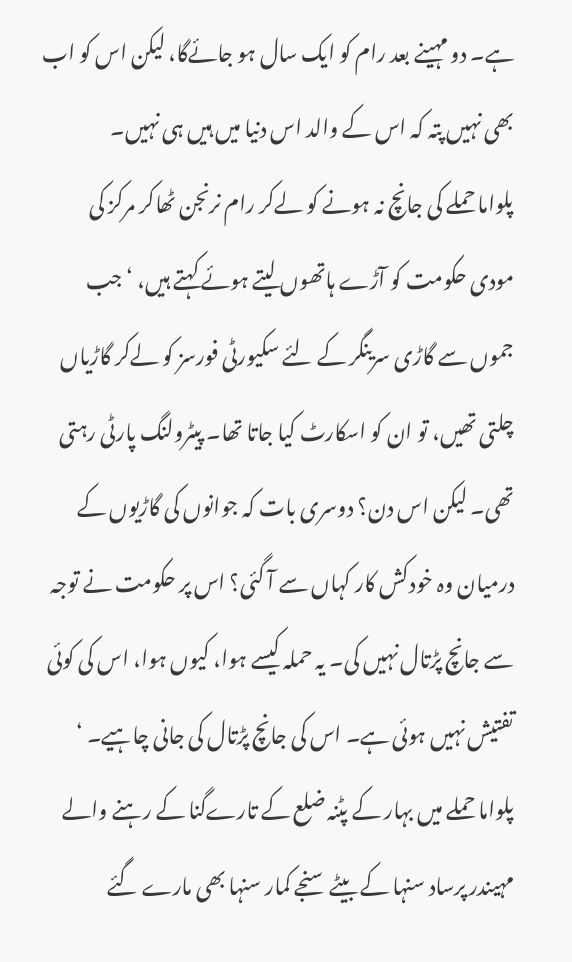ہے۔ دو مہینے بعد رام کو ایک سال ہو جائےگا، لیکن اس کو اب بھی نہیں پتہ کہ اس کے والد اس دنیا میں ہیں ہی نہیں۔
پلواما حملے کی جانچ نہ ہونے کو لےکر رام نرنجن ٹھاکر مرکز کی مودی حکومت کو آڑے ہاتھوں لیتے ہوئے کہتے ہیں، ‘ جب جموں سے گاڑی سرینگر کے لئے سکیورٹی فورسز کو لےکر گاڑیاں چلتی تھیں، تو ان کو اسکارٹ کیا جاتا تھا۔ پیٹرولنگ پارٹی رہتی تھی۔ لیکن اس دن؟ دوسری بات کہ جوانوں کی گاڑیوں کے درمیان وہ خودکش کار کہاں سے آ گئی؟ اس پر حکومت نے توجہ سے جانچ پڑتال نہیں کی۔ یہ حملہ کیسے ہوا، کیوں ہوا، اس کی کوئی تفتیش نہیں ہوئی ہے۔ اس کی جانچ پڑتال کی جانی چاہیے۔ ‘
پلواما حملے میں بہار کے پٹنہ ضلع کے تارےگنا کے رہنے والے مہیندر پرساد سنہا کے بیٹے سنجے کمار سنہا بھی مارے گئے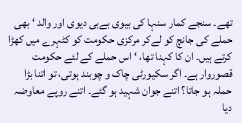تھے۔ سنجے کمار سنہا کی بیوی بےبی دیوی اور والد ‘ بھی حملے کی جانچ کو لےکر مرکزی حکومت کو کٹہرے میں کھڑا کرتے ہیں۔ ان کا کہنا تھا، ‘ اس حملے کے لئے حکومت قصوروار ہے۔ اگر سکیورٹی چاک و چوبند ہوتی، تو اتنا بڑا حملہ ہو جاتا؟ اتنے جوان شہید ہو گئے۔ اتنے روپے معاوضہ دیا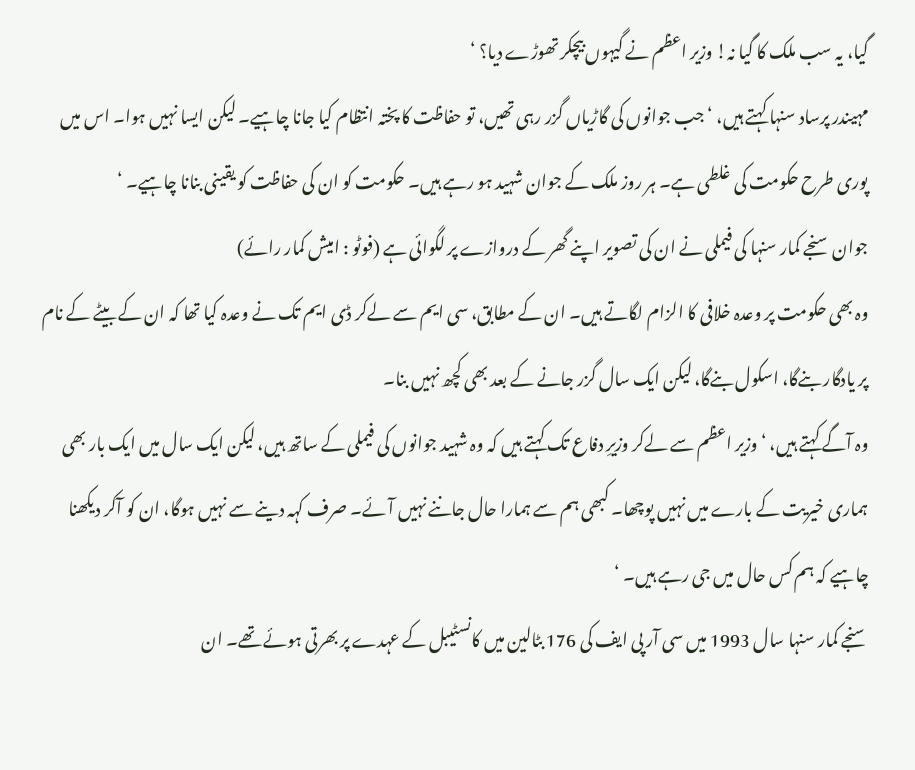گیا، یہ سب ملک کا گیا نہ! وزیر اعظم نے گیہوں بیچکر تھوڑے دیا؟ ‘
مہیندر پرساد سنہا کہتے ہیں، ‘ جب جوانوں کی گاڑیاں گزر رہی تھیں، تو حفاظت کا پختہ انتظام کیا جانا چاہیے۔ لیکن ایسا نہیں ہوا۔ اس میں پوری طرح حکومت کی غلطی ہے۔ ہر روز ملک کے جوان شہید ہو رہے ہیں۔ حکومت کو ان کی حفاظت کو یقینی بنانا چاہیے۔ ‘
جوان سنجے کمار سنہا کی فیملی نے ان کی تصویر اپنے گھر کے دروازے پر لگوائی ہے (فوٹو : امیش کمار رائے)
وہ بھی حکومت پر وعدہ خلافی کا الزام لگاتے ہیں۔ ان کے مطابق، سی ایم سے لےکر ڈی ایم تک نے وعدہ کیا تھا کہ ان کے بیٹے کے نام پر یادگار بنےگا، اسکول بنےگا، لیکن ایک سال گزر جانے کے بعد بھی کچھ نہیں بنا۔
وہ آگے کہتے ہیں، ‘ وزیر اعظم سے لےکر وزیرِ دفاع تک کہتے ہیں کہ وہ شہید جوانوں کی فیملی کے ساتھ ہیں، لیکن ایک سال میں ایک بار بھی ہماری خیریت کے بارے میں نہیں پوچھا۔ کبھی ہم سے ہمارا حال جاننے نہیں آئے۔ صرف کہہ دینے سے نہیں ہوگا، ان کو آکر دیکھنا چاہیے کہ ہم کس حال میں جی رہے ہیں۔ ‘
سنجے کمار سنہا سال 1993 میں سی آر پی ایف کی 176 بٹالین میں کانسٹیبل کے عہدے پر بھرتی ہوئے تھے۔ ان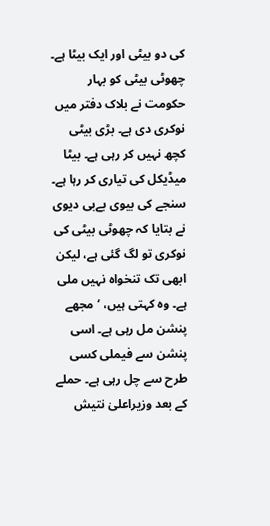کی دو بیٹی اور ایک بیٹا ہے۔ چھوٹی بیٹی کو بہار حکومت نے بلاک دفتر میں نوکری دی ہے۔ بڑی بیٹی کچھ نہیں کر رہی ہے۔ بیٹا میڈیکل کی تیاری کر رہا ہے۔
سنجے کی بیوی بےبی دیوی نے بتایا کہ چھوٹی بیٹی کی نوکری تو لگ گئی ہے، لیکن ابھی تک تنخواہ نہیں ملی ہے۔ وہ کہتی ہیں، ‘ مجھے پنشن مل رہی ہے۔ اسی پنشن سے فیملی کسی طرح سے چل رہی ہے۔ حملے کے بعد وزیراعلیٰ نتیش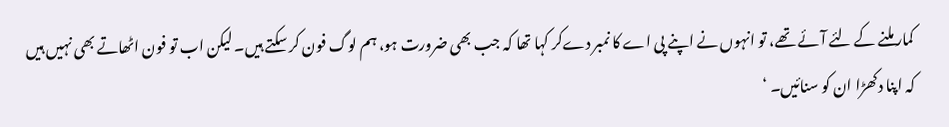کمار ملنے کے لئے آئے تھے، تو انہوں نے اپنے پی اے کا نمبر دےکر کہا تھا کہ جب بھی ضرورت ہو، ہم لوگ فون کر سکتے ہیں۔ لیکن اب تو فون اٹھاتے بھی نہیں ہیں کہ اپنا دکھڑا ان کو سنائیں۔ ‘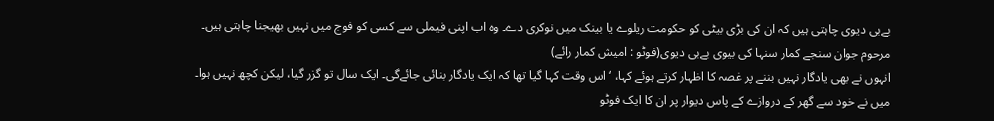بےبی دیوی چاہتی ہیں کہ ان کی بڑی بیٹی کو حکومت ریلوے یا بینک میں نوکری دے۔ وہ اب اپنی فیملی سے کسی کو فوج میں نہیں بھیجنا چاہتی ہیں۔
مرحوم جوان سنجے کمار سنہا کی بیوی بےبی دیوی(فوٹو : امیش کمار رائے)
انہوں نے بھی یادگار نہیں بننے پر غصہ کا اظہار کرتے ہوئے کہا، ‘ اس وقت کہا گیا تھا کہ ایک یادگار بنائی جائےگی۔ ایک سال تو گزر گیا، لیکن کچھ نہیں ہوا۔ میں نے خود سے گھر کے دروازے کے پاس دیوار پر ان کا ایک فوٹو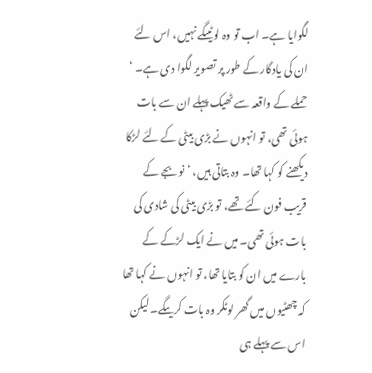لگوایا ہے۔ اب تو وہ لوٹیںگے نہیں، اس لئے ان کی یادگار کے طور پر تصویر لگوا دی ہے۔ ‘
حملے کے واقعہ سے ٹھیک پہلے ان سے بات ہوئی تھی، تو انہوں نے بڑی بیٹی کے لئے لڑکا دیکھنے کو کہا تھا۔ وہ بتاتی ہیں، ‘ نو بجے کے قریب فون کئے تھے، تو بڑی بیٹی کی شادی کی بات ہوئی تھی۔ میں نے ایک لڑکے کے بارے میں ان کو بتایا تھا، تو انہوں نے کہا تھا کہ چھٹیوں میں گھر لوٹکر وہ بات کریںگے۔ لیکن اس سے پہلے ہی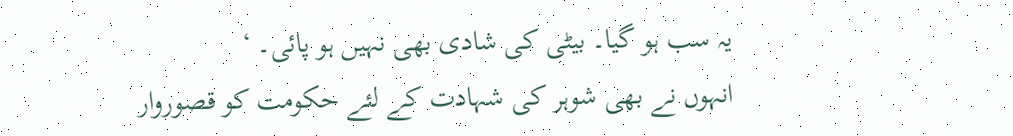یہ سب ہو گیا۔ بیٹی کی شادی بھی نہیں ہو پائی۔ ‘
انہوں نے بھی شوہر کی شہادت کے لئے حکومت کو قصوروار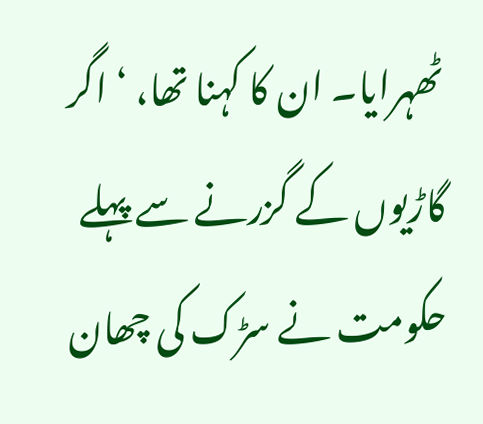ٹھہرایا۔ ان کا کہنا تھا، ‘ اگر گاڑیوں کے گزرنے سے پہلے حکومت نے سڑک کی چھان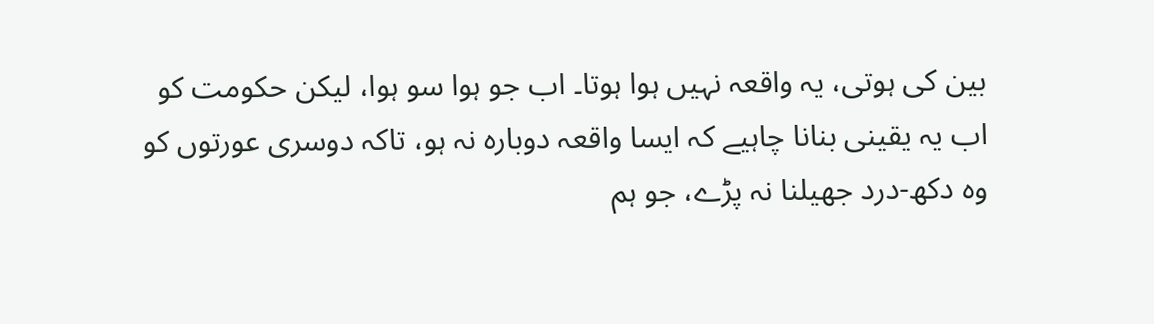بین کی ہوتی، یہ واقعہ نہیں ہوا ہوتا۔ اب جو ہوا سو ہوا، لیکن حکومت کو اب یہ یقینی بنانا چاہیے کہ ایسا واقعہ دوبارہ نہ ہو، تاکہ دوسری عورتوں کو وہ دکھ-درد جھیلنا نہ پڑے، جو ہم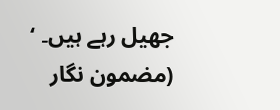جھیل رہے ہیں۔ ‘
(مضمون نگار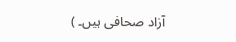آزاد صحافی ہیں۔ )